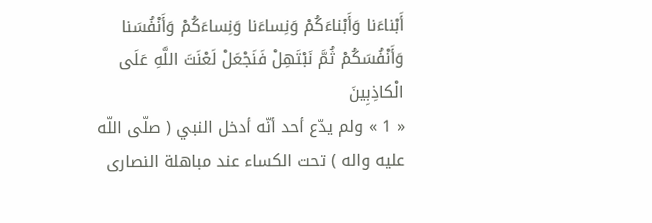أَبْناءَنا وَأَبْناءَكُمْ وَنِساءَنا وَنِساءَكُمْ وَأَنْفُسَنا وَأَنْفُسَكُمْ ثُمَّ نَبْتَهِلْ فَنَجْعَلْ لَعْنَتَ اللَّهِ عَلَى الْكاذِبِينَ
« 1 » ولم يدّع أحد أنّه أدخل النبي ( صلّى اللّه عليه واله ) تحت الكساء عند مباهلة النصارى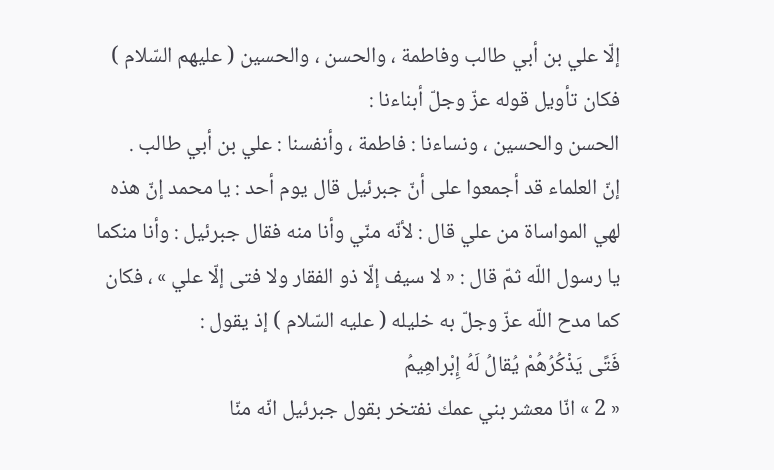إلّا علي بن أبي طالب وفاطمة ، والحسن ، والحسين ( عليهم السّلام ) فكان تأويل قوله عزّ وجلّ أبناءنا :
الحسن والحسين ، ونساءنا : فاطمة ، وأنفسنا : علي بن أبي طالب .
إنّ العلماء قد أجمعوا على أنّ جبرئيل قال يوم أحد : يا محمد إنّ هذه لهي المواساة من علي قال : لأنّه منّي وأنا منه فقال جبرئيل : وأنا منكما يا رسول اللّه ثمّ قال : « لا سيف إلّا ذو الفقار ولا فتى إلّا علي » ، فكان كما مدح اللّه عزّ وجلّ به خليله ( عليه السّلام ) إذ يقول :
فَتًى يَذْكُرُهُمْ يُقالُ لَهُ إِبْراهِيمُ
« 2 » انّا معشر بني عمك نفتخر بقول جبرئيل انّه منّا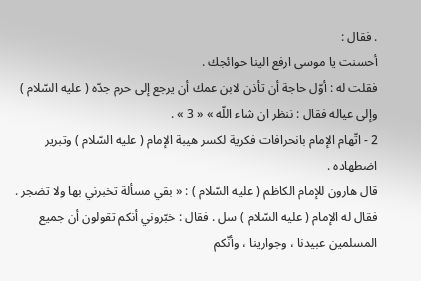. فقال :
أحسنت يا موسى ارفع الينا حوائجك .
فقلت له : أوّل حاجة أن تأذن لابن عمك أن يرجع إلى حرم جدّه ( عليه السّلام ) وإلى عياله فقال : ننظر ان شاء اللّه » « 3 » .
2 - اتّهام الإمام بانحرافات فكرية لكسر هيبة الإمام ( عليه السّلام ) وتبرير اضطهاده .
قال هارون للإمام الكاظم ( عليه السّلام ) : « بقي مسألة تخبرني بها ولا تضجر .
فقال له الإمام ( عليه السّلام ) سل . فقال : خبّروني أنكم تقولون أن جميع المسلمين عبيدنا ، وجوارينا ، وأنّكم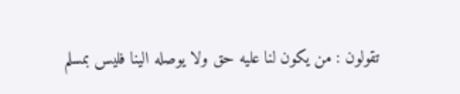تقولون : من يكون لنا عليه حق ولا يوصله الينا فليس بمسلم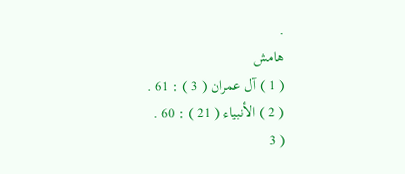.
هامش
( 1 ) آل عمران ( 3 ) : 61 .
( 2 ) الأنبياء ( 21 ) : 60 .
( 3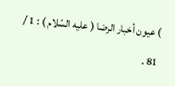) عيون أخبار الرضا ( عليه السّلام ) : 1 / 81 .